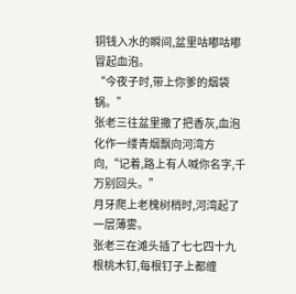铜钱入水的瞬间,盆里咕嘟咕嘟冒起血泡。
“今夜子时,带上你爹的烟袋锅。”
张老三往盆里撒了把香灰,血泡化作一缕青烟飘向河湾方向,“记着,路上有人喊你名字,千万别回头。”
月牙爬上老槐树梢时,河湾起了一层薄雾。
张老三在滩头插了七七四十九根桃木钉,每根钉子上都缠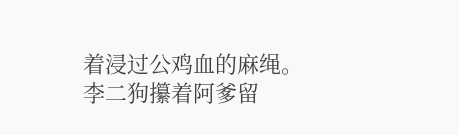着浸过公鸡血的麻绳。
李二狗攥着阿爹留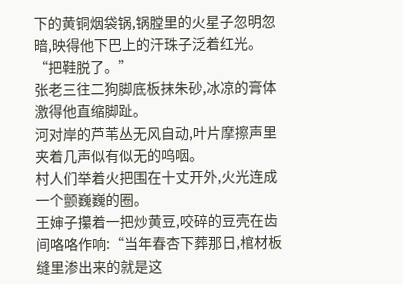下的黄铜烟袋锅,锅膛里的火星子忽明忽暗,映得他下巴上的汗珠子泛着红光。
“把鞋脱了。”
张老三往二狗脚底板抹朱砂,冰凉的膏体激得他直缩脚趾。
河对岸的芦苇丛无风自动,叶片摩擦声里夹着几声似有似无的呜咽。
村人们举着火把围在十丈开外,火光连成一个颤巍巍的圈。
王婶子攥着一把炒黄豆,咬碎的豆壳在齿间咯咯作响:“当年春杏下葬那日,棺材板缝里渗出来的就是这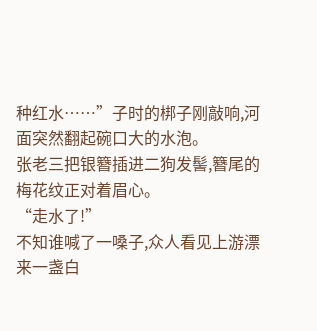种红水……”子时的梆子刚敲响,河面突然翻起碗口大的水泡。
张老三把银簪插进二狗发髻,簪尾的梅花纹正对着眉心。
“走水了!”
不知谁喊了一嗓子,众人看见上游漂来一盏白